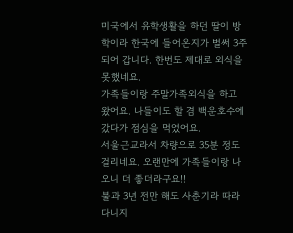미국에서 유학생활을 하던 딸이 방학이라 한국에 들어온지가 벌써 3주 되어 갑니다. 한번도 제대로 외식을 못했네요.
가족들이랑 주말가족외식을 하고 왔어요. 나들이도 할 겸 백운호수에 갔다가 점심을 먹었어요.
서울근교라서 차량으로 35분 정도 걸리네요. 오랜만에 가족들이랑 나오니 더 좋더라구요!!
불과 3년 전만 해도 사춘기라 따라다니지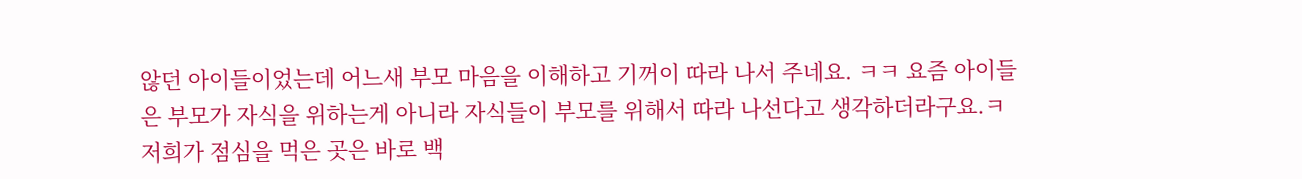않던 아이들이었는데 어느새 부모 마음을 이해하고 기꺼이 따라 나서 주네요. ㅋㅋ 요즘 아이들은 부모가 자식을 위하는게 아니라 자식들이 부모를 위해서 따라 나선다고 생각하더라구요.ㅋ 저희가 점심을 먹은 곳은 바로 백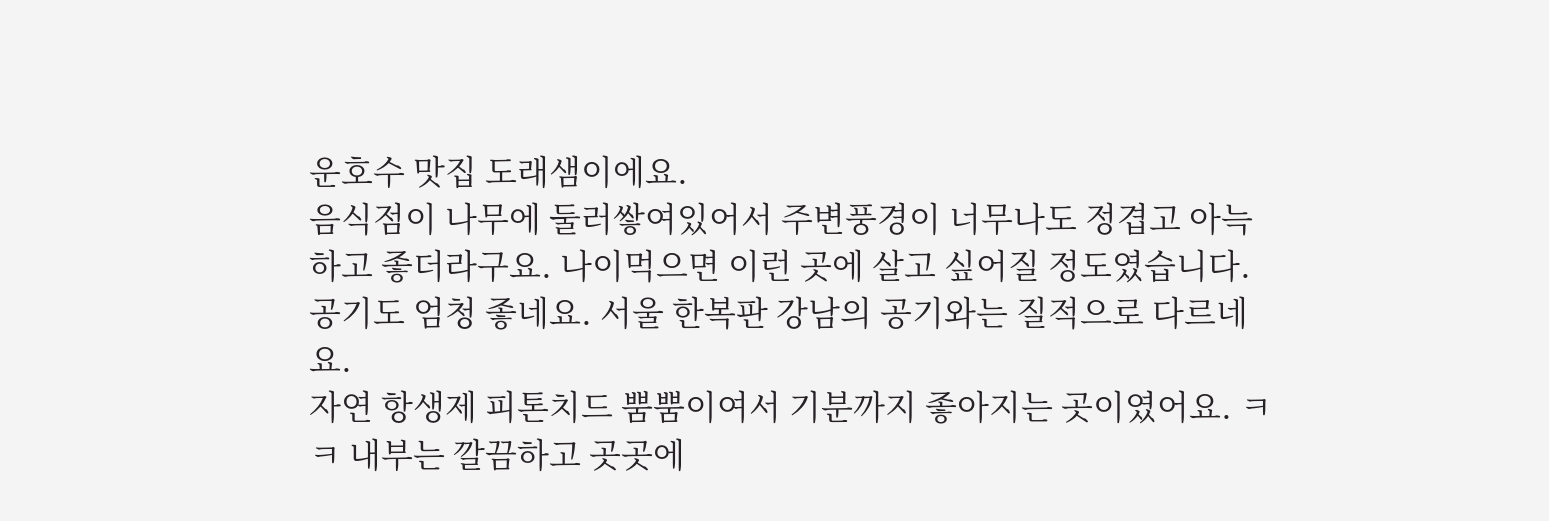운호수 맛집 도래샘이에요.
음식점이 나무에 둘러쌓여있어서 주변풍경이 너무나도 정겹고 아늑하고 좋더라구요. 나이먹으면 이런 곳에 살고 싶어질 정도였습니다.
공기도 엄청 좋네요. 서울 한복판 강남의 공기와는 질적으로 다르네요.
자연 항생제 피톤치드 뿜뿜이여서 기분까지 좋아지는 곳이였어요. ㅋㅋ 내부는 깔끔하고 곳곳에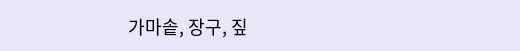가마솥, 장구, 짚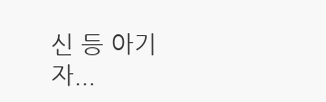신 등 아기자...